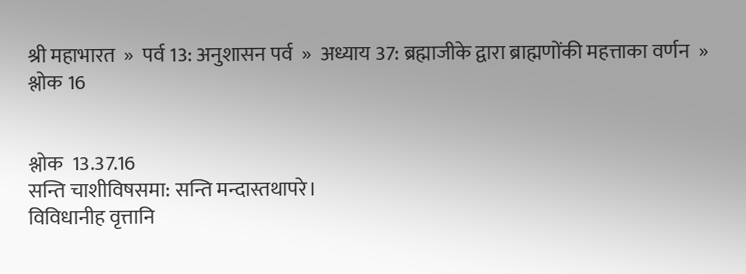श्री महाभारत  »  पर्व 13: अनुशासन पर्व  »  अध्याय 37: ब्रह्माजीके द्वारा ब्राह्मणोंकी महत्ताका वर्णन  »  श्लोक 16


श्लोक  13.37.16
सन्ति चाशीविषसमा: सन्ति मन्दास्तथापरे।
विविधानीह वृत्तानि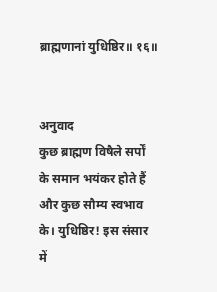ब्राह्मणानां युधिष्ठिर॥ १६॥


अनुवाद
कुछ ब्राह्मण विषैले सर्पों के समान भयंकर होते हैं और कुछ सौम्य स्वभाव के। युधिष्ठिर! इस संसार में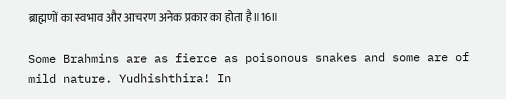ब्राह्मणों का स्वभाव और आचरण अनेक प्रकार का होता है॥16॥

Some Brahmins are as fierce as poisonous snakes and some are of mild nature. Yudhishthira! In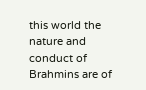this world the nature and conduct of Brahmins are of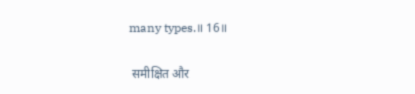many types.॥ 16॥

 समीक्षित और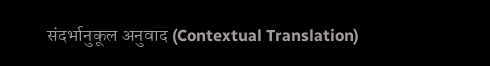संदर्भानुकूल अनुवाद (Contextual Translation)